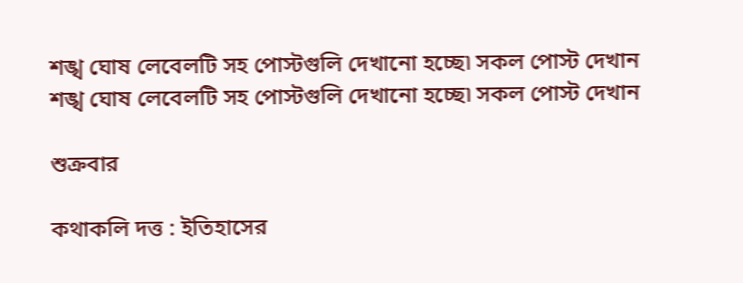শঙ্খ ঘোষ লেবেলটি সহ পোস্টগুলি দেখানো হচ্ছে৷ সকল পোস্ট দেখান
শঙ্খ ঘোষ লেবেলটি সহ পোস্টগুলি দেখানো হচ্ছে৷ সকল পোস্ট দেখান

শুক্রবার

কথাকলি দত্ত : ইতিহাসের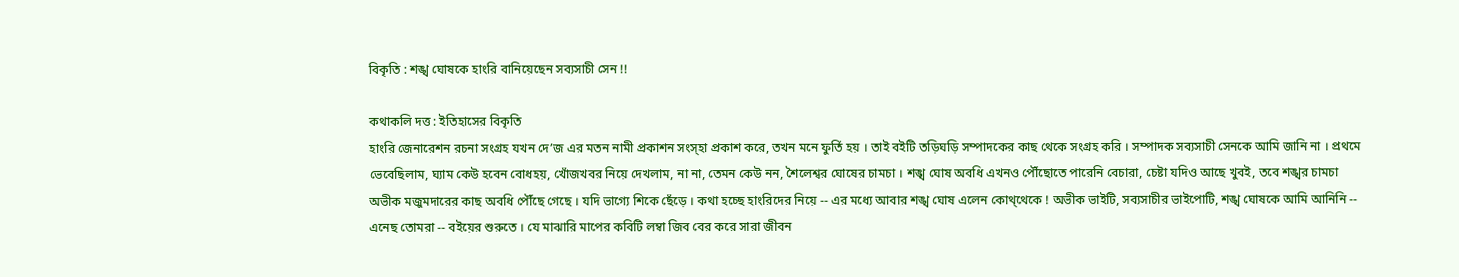বিকৃতি : শঙ্খ ঘোষকে হাংরি বানিয়েছেন সব্যসাচী সেন !!

কথাকলি দত্ত : ইতিহাসের বিকৃতি
হাংরি জেনারেশন রচনা সংগ্রহ যখন দে’জ এর মতন নামী প্রকাশন সংস্হা প্রকাশ করে, তখন মনে ফুর্তি হয় । তাই বইটি তড়িঘড়ি সম্পাদকের কাছ থেকে সংগ্রহ করি । সম্পাদক সব্যসাচী সেনকে আমি জানি না । প্রথমে ভেবেছিলাম, ঘ্যাম কেউ হবেন বোধহয়, খোঁজখবর নিয়ে দেখলাম, না না, তেমন কেউ নন, শৈলেশ্বর ঘোষের চামচা । শঙ্খ ঘোষ অবধি এখনও পৌঁছোতে পারেনি বেচারা, চেষ্টা যদিও আছে খুবই, তবে শঙ্খর চামচা অভীক মজুমদারের কাছ অবধি পৌঁছে গেছে । যদি ভাগ্যে শিকে ছেঁড়ে । কথা হচ্ছে হাংরিদের নিয়ে -- এর মধ্যে আবার শঙ্খ ঘোষ এলেন কোথ্থেকে ! অভীক ভাইটি, সব্যসাচীর ভাইপোটি, শঙ্খ ঘোষকে আমি আনিনি -- এনেছ তোমরা -- বইয়ের শুরুতে । যে মাঝারি মাপের কবিটি লম্বা জিব বের করে সারা জীবন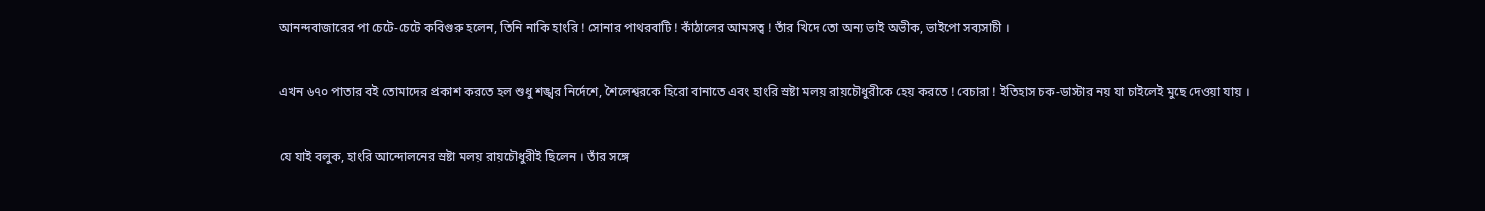আনন্দবাজারের পা চেটে-চেটে কবিগুরু হলেন, তিনি নাকি হাংরি ! সোনার পাথরবাটি ! কাঁঠালের আমসত্ব ! তাঁর খিদে তো অন্য ভাই অভীক, ভাইপো সব্যসাচী ।


এখন ৬৭০ পাতার বই তোমাদের প্রকাশ করতে হল শুধু শঙ্খর নির্দেশে, শৈলেশ্বরকে হিরো বানাতে এবং হাংরি স্রষ্টা মলয় রায়চৌধুরীকে হেয় করতে ! বেচারা ! ইতিহাস চক-ডাস্টার নয় যা চাইলেই মুছে দেওয়া যায় ।


যে যাই বলুক, হাংরি আন্দোলনের স্রষ্টা মলয় রায়চৌধুরীই ছিলেন । তাঁর সঙ্গে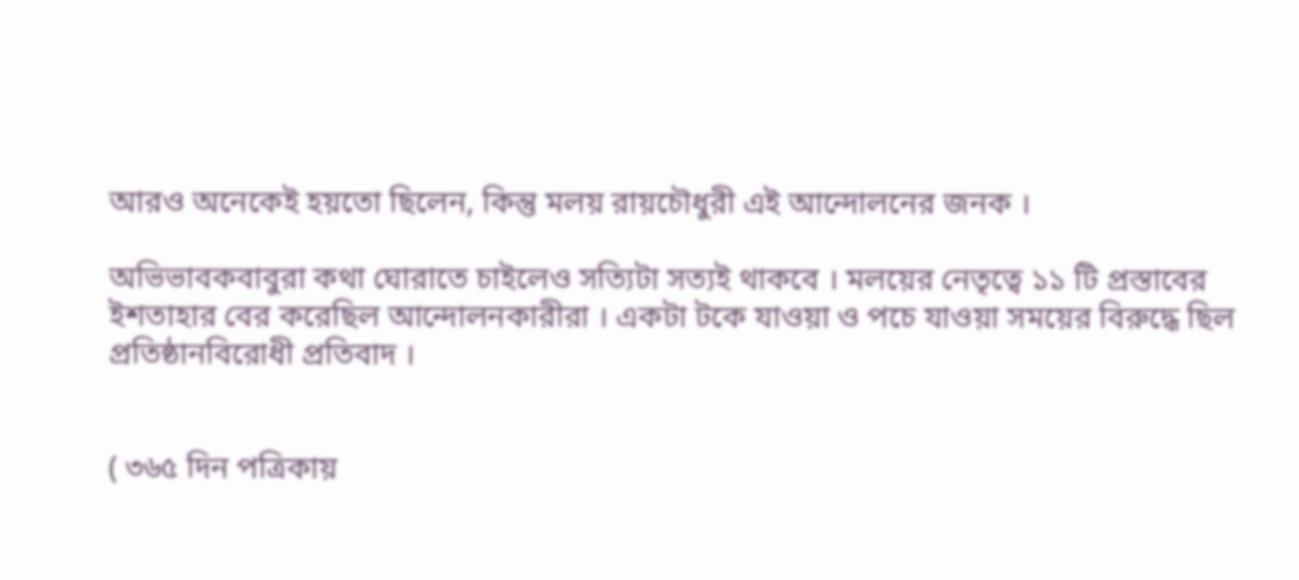আরও অনেকেই হয়তো ছিলেন, কিন্তু মলয় রায়চৌধুরী এই আন্দোলনের জনক ।

অভিভাবকবাবুরা কথা ঘোরাতে চাইলেও সত্যিটা সত্যই থাকবে । মলয়ের নেতৃত্বে ১১ টি প্রস্তাবের ইশতাহার বের করেছিল আন্দোলনকারীরা । একটা টকে যাওয়া ও পচে যাওয়া সময়ের বিরুদ্ধে ছিল প্রতিষ্ঠানবিরোধী প্রতিবাদ ।


( ৩৬৫ দিন পত্রিকায়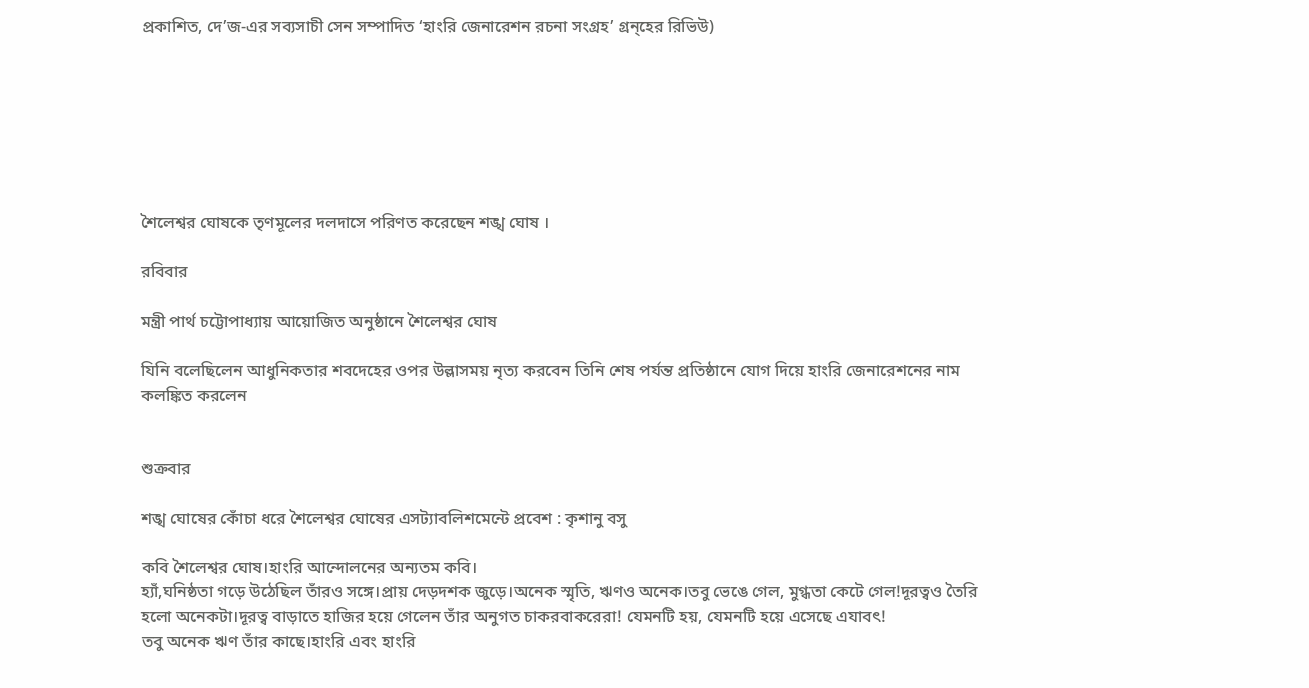প্রকাশিত, দে’জ-এর সব্যসাচী সেন সম্পাদিত ‘হাংরি জেনারেশন রচনা সংগ্রহ’ গ্রন্হের রিভিউ)







শৈলেশ্বর ঘোষকে তৃণমূলের দলদাসে পরিণত করেছেন শঙ্খ ঘোষ ।

রবিবার

মন্ত্রী পার্থ চট্টোপাধ্যায় আয়োজিত অনুষ্ঠানে শৈলেশ্বর ঘোষ

যিনি বলেছিলেন আধুনিকতার শবদেহের ওপর উল্লাসময় নৃত্য করবেন তিনি শেষ পর্যন্ত প্রতিষ্ঠানে যোগ দিয়ে হাংরি জেনারেশনের নাম কলঙ্কিত করলেন


শুক্রবার

শঙ্খ ঘোষের কোঁচা ধরে শৈলেশ্বর ঘোষের এসট্যাবলিশমেন্টে প্রবেশ : কৃশানু বসু

কবি শৈলেশ্বর ঘোষ।হাংরি আন্দোলনের অন্যতম কবি।
হ্যাঁ,ঘনিষ্ঠতা গড়ে উঠেছিল তাঁরও সঙ্গে।প্রায় দেড়দশক জুড়ে।অনেক স্মৃতি, ঋণও অনেক।তবু ভেঙে গেল, মুগ্ধতা কেটে গেল!দূরত্বও তৈরি হলো অনেকটা।দূরত্ব বাড়াতে হাজির হয়ে গেলেন তাঁর অনুগত চাকরবাকরেরা! যেমনটি হয়, যেমনটি হয়ে এসেছে এযাবৎ!
তবু অনেক ঋণ তাঁর কাছে।হাংরি এবং হাংরি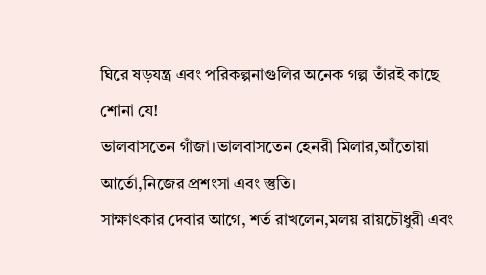ঘিরে ষড়যন্ত্র এবং পরিকল্পনাগুলির অনেক গল্প তাঁরই কাছে শোনা যে!
ভালবাসতেন গাঁজা।ভালবাসতেন হেনরী মিলার,আঁতোয়া আর্তো,নিজের প্রশংসা এবং স্তুতি।
সাক্ষাৎকার দেবার আগে, শর্ত রাখলেন,মলয় রায়চৌধুরী এবং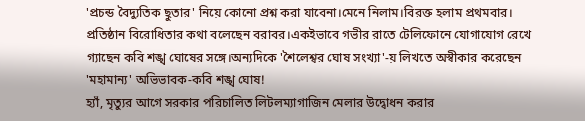'প্রচন্ড বৈদ্যুতিক ছুতার' নিয়ে কোনো প্রশ্ন করা যাবেনা।মেনে নিলাম।বিরক্ত হলাম প্রথমবার।
প্রতিষ্ঠান বিরোধিতার কথা বলেছেন বরাবর।একইভাবে গভীর রাতে টেলিফোনে যোগাযোগ রেখে গ্যাছেন কবি শঙ্খ ঘোষের সঙ্গে।অন্যদিকে 'শৈলেশ্বর ঘোষ সংখ্যা'-য় লিখতে অস্বীকার করেছেন 'মহামান্য' অভিভাবক-কবি শঙ্খ ঘোষ!
হ্যাঁ, মৃত্যুর আগে সরকার পরিচালিত লিটলম্যাগাজিন মেলার উদ্বোধন করার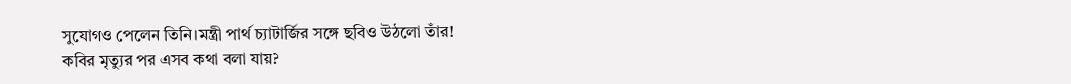সুযোগও পেলেন তিনি।মন্ত্রী পার্থ চ্যাটার্জির সঙ্গে ছবিও উঠলো তাঁর!
কবির মৃত্যুর পর এসব কথা বলা যায়?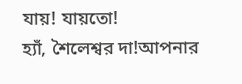যায়! যায়তো!
হ্যাঁ, শৈলেশ্বর দা!আপনার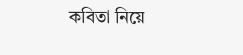কবিতা নিয়ে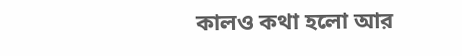কালও কথা হলো আর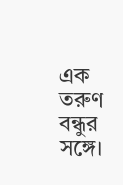এক তরুণ বন্ধুর সঙ্গে।